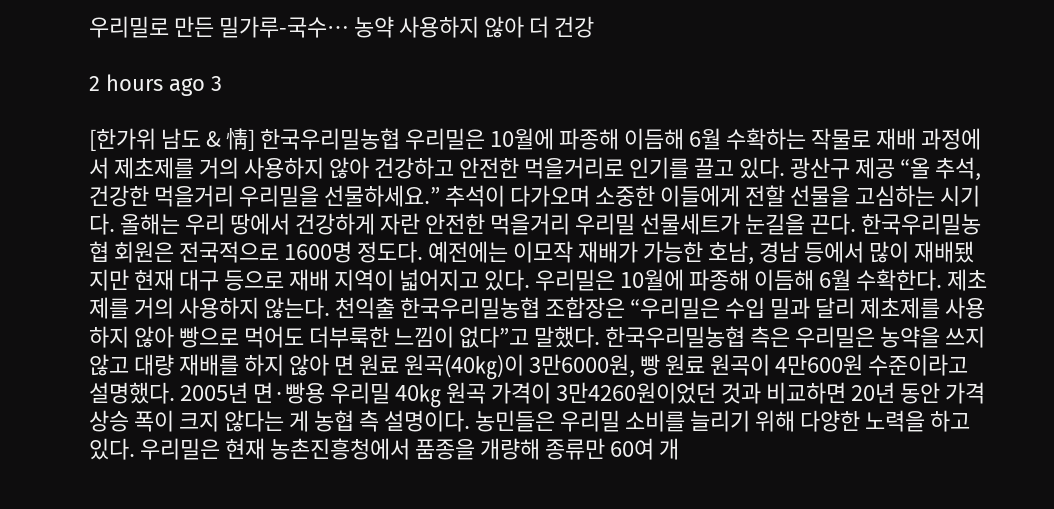우리밀로 만든 밀가루-국수… 농약 사용하지 않아 더 건강

2 hours ago 3

[한가위 남도 & 情] 한국우리밀농협 우리밀은 10월에 파종해 이듬해 6월 수확하는 작물로 재배 과정에서 제초제를 거의 사용하지 않아 건강하고 안전한 먹을거리로 인기를 끌고 있다. 광산구 제공 “올 추석, 건강한 먹을거리 우리밀을 선물하세요.” 추석이 다가오며 소중한 이들에게 전할 선물을 고심하는 시기다. 올해는 우리 땅에서 건강하게 자란 안전한 먹을거리 우리밀 선물세트가 눈길을 끈다. 한국우리밀농협 회원은 전국적으로 1600명 정도다. 예전에는 이모작 재배가 가능한 호남, 경남 등에서 많이 재배됐지만 현재 대구 등으로 재배 지역이 넓어지고 있다. 우리밀은 10월에 파종해 이듬해 6월 수확한다. 제초제를 거의 사용하지 않는다. 천익출 한국우리밀농협 조합장은 “우리밀은 수입 밀과 달리 제초제를 사용하지 않아 빵으로 먹어도 더부룩한 느낌이 없다”고 말했다. 한국우리밀농협 측은 우리밀은 농약을 쓰지 않고 대량 재배를 하지 않아 면 원료 원곡(40㎏)이 3만6000원, 빵 원료 원곡이 4만600원 수준이라고 설명했다. 2005년 면·빵용 우리밀 40㎏ 원곡 가격이 3만4260원이었던 것과 비교하면 20년 동안 가격 상승 폭이 크지 않다는 게 농협 측 설명이다. 농민들은 우리밀 소비를 늘리기 위해 다양한 노력을 하고 있다. 우리밀은 현재 농촌진흥청에서 품종을 개량해 종류만 60여 개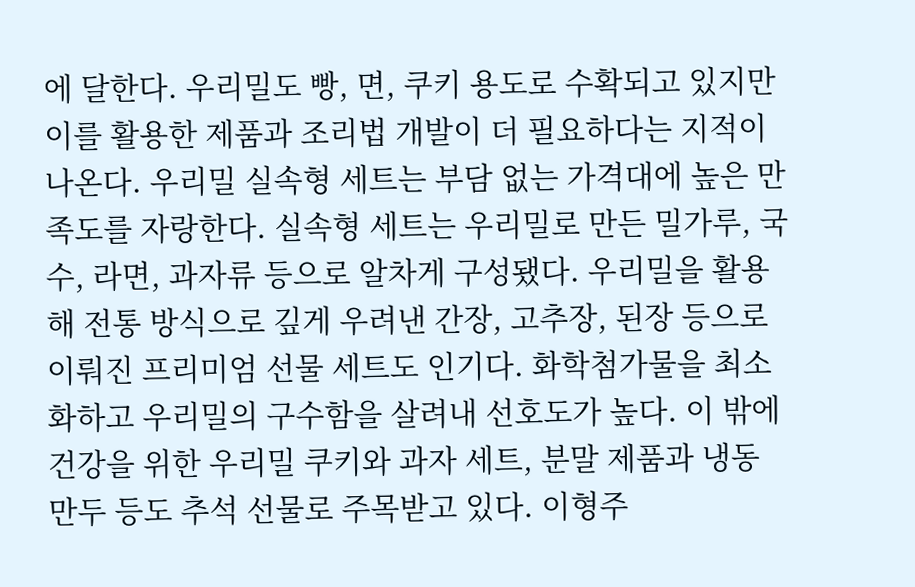에 달한다. 우리밀도 빵, 면, 쿠키 용도로 수확되고 있지만 이를 활용한 제품과 조리법 개발이 더 필요하다는 지적이 나온다. 우리밀 실속형 세트는 부담 없는 가격대에 높은 만족도를 자랑한다. 실속형 세트는 우리밀로 만든 밀가루, 국수, 라면, 과자류 등으로 알차게 구성됐다. 우리밀을 활용해 전통 방식으로 깊게 우려낸 간장, 고추장, 된장 등으로 이뤄진 프리미엄 선물 세트도 인기다. 화학첨가물을 최소화하고 우리밀의 구수함을 살려내 선호도가 높다. 이 밖에 건강을 위한 우리밀 쿠키와 과자 세트, 분말 제품과 냉동 만두 등도 추석 선물로 주목받고 있다. 이형주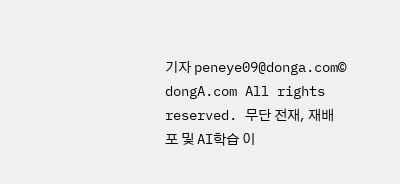기자 peneye09@donga.com© dongA.com All rights reserved. 무단 전재, 재배포 및 AI학습 이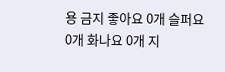용 금지 좋아요 0개 슬퍼요 0개 화나요 0개 지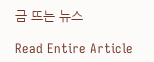금 뜨는 뉴스

Read Entire Article